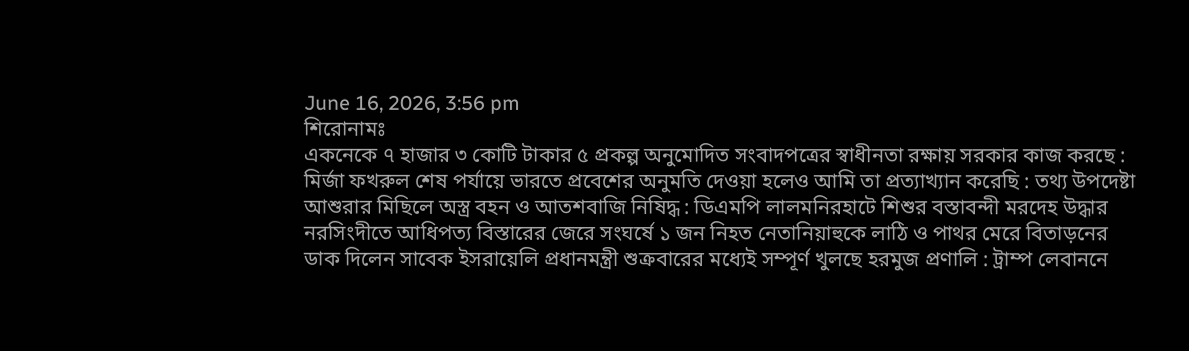June 16, 2026, 3:56 pm
শিরোনামঃ
একনেকে ৭ হাজার ৩ কোটি টাকার ৫ প্রকল্প অনুমোদিত সংবাদপত্রের স্বাধীনতা রক্ষায় সরকার কাজ করছে : মির্জা ফখরুল শেষ পর্যায়ে ভারতে প্রবেশের অনুমতি দেওয়া হলেও আমি তা প্রত্যাখ্যান করেছি‌ : তথ্য উপদেষ্টা আশুরার মিছিলে অস্ত্র বহন ও আতশবাজি নিষিদ্ধ : ডিএমপি লালমনিরহাটে শিশুর বস্তাবন্দী মরদেহ উদ্ধার নরসিংদীতে আধিপত্য বিস্তারের জেরে সংঘর্ষে ১ জন নিহত নেতানিয়াহুকে লাঠি ও পাথর মেরে বিতাড়নের ডাক দিলেন সাবেক ইসরায়েলি প্রধানমন্ত্রী শুক্রবারের মধ্যেই সম্পূর্ণ খুলছে হরমুজ প্রণালি : ট্রাম্প লেবাননে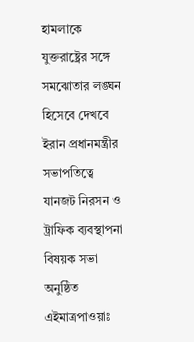হামলাকে যুক্তরাষ্ট্রের সঙ্গে সমঝোতার লঙ্ঘন হিসেবে দেখবে ইরান প্রধানমন্ত্রীর সভাপতিত্বে যানজট নিরসন ও ট্রাফিক ব্যবস্থাপনা বিষয়ক সভা অনুষ্ঠিত
এইমাত্রপাওয়াঃ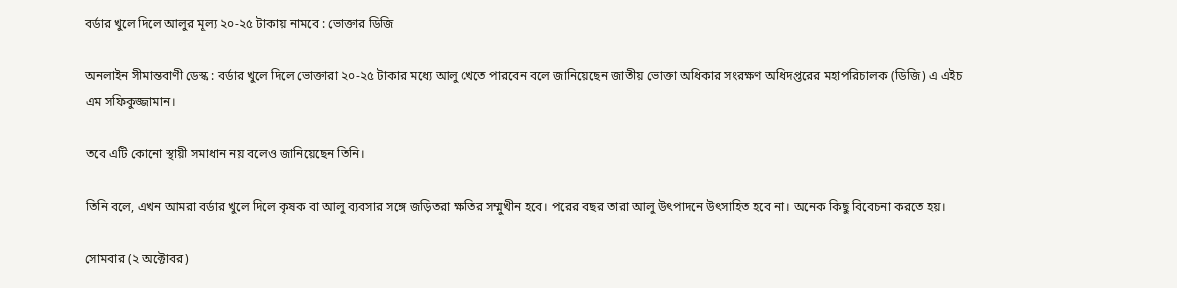বর্ডার খুলে দিলে আলুর মূল্য ২০-২৫ টাকায় নামবে : ভোক্তার ডিজি

অনলাইন সীমান্তবাণী ডেস্ক : বর্ডার খুলে দিলে ভোক্তারা ২০-২৫ টাকার মধ্যে আলু খেতে পারবেন বলে জানিয়েছেন জাতীয় ভোক্তা অধিকার সংরক্ষণ অধিদপ্তরের মহাপরিচালক (ডিজি) এ এইচ এম সফিকুজ্জামান।

তবে এটি কোনো স্থায়ী সমাধান নয় বলেও জানিয়েছেন তিনি।

তিনি বলে, এখন আমরা বর্ডার খুলে দিলে কৃষক বা আলু ব্যবসার সঙ্গে জড়িতরা ক্ষতির সম্মুখীন হবে। পরের বছর তারা আলু উৎপাদনে উৎসাহিত হবে না। অনেক কিছু বিবেচনা করতে হয়।

সোমবার (২ অক্টোবর)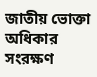জাতীয় ভোক্তা অধিকার সংরক্ষণ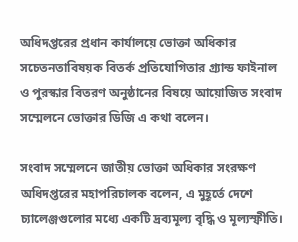অধিদপ্তরের প্রধান কার্যালয়ে ভোক্তা অধিকার সচেতনতাবিষয়ক বিতর্ক প্রতিযোগিতার গ্র্যান্ড ফাইনাল ও পুরস্কার বিতরণ অনুষ্ঠানের বিষয়ে আয়োজিত সংবাদ সম্মেলনে ভোক্তার ডিজি এ কথা বলেন।

সংবাদ সম্মেলনে জাতীয় ভোক্তা অধিকার সংরক্ষণ অধিদপ্তরের মহাপরিচালক বলেন, এ মুহূর্তে দেশে চ্যালেঞ্জগুলোর মধ্যে একটি দ্রব্যমূল্য বৃদ্ধি ও মূল্যস্ফীতি।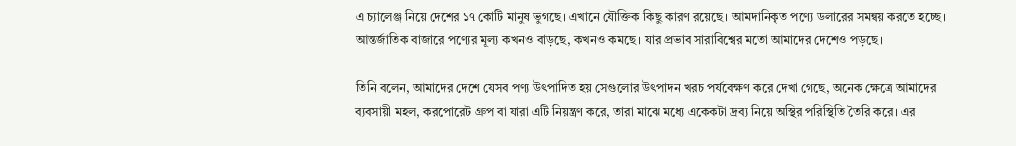এ চ্যালেঞ্জ নিয়ে দেশের ১৭ কোটি মানুষ ভুগছে। এখানে যৌক্তিক কিছু কারণ রয়েছে। আমদানিকৃত পণ্যে ডলারের সমন্বয় করতে হচ্ছে। আন্তর্জাতিক বাজারে পণ্যের মূল্য কখনও বাড়ছে, কখনও কমছে। যার প্রভাব সারাবিশ্বের মতো আমাদের দেশেও পড়ছে।

তিনি বলেন, আমাদের দেশে যেসব পণ্য উৎপাদিত হয় সেগুলোর উৎপাদন খরচ পর্যবেক্ষণ করে দেখা গেছে, অনেক ক্ষেত্রে আমাদের ব্যবসায়ী মহল, করপোরেট গ্রুপ বা যারা এটি নিয়ন্ত্রণ করে, তারা মাঝে মধ্যে একেকটা দ্রব্য নিয়ে অস্থির পরিস্থিতি তৈরি করে। এর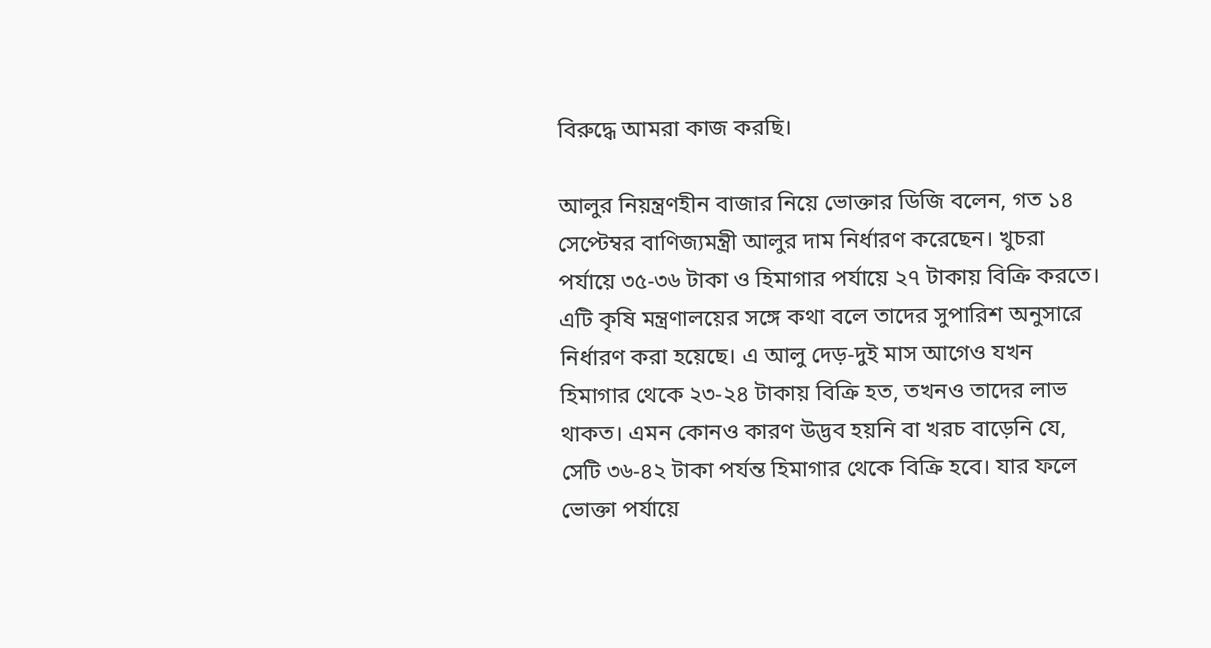বিরুদ্ধে আমরা কাজ করছি।

আলুর নিয়ন্ত্রণহীন বাজার নিয়ে ভোক্তার ডিজি বলেন, গত ১৪ সেপ্টেম্বর বাণিজ্যমন্ত্রী আলুর দাম নির্ধারণ করেছেন। খুচরা পর্যায়ে ৩৫-৩৬ টাকা ও হিমাগার পর্যায়ে ২৭ টাকায় বিক্রি করতে। এটি কৃষি মন্ত্রণালয়ের সঙ্গে কথা বলে তাদের সুপারিশ অনুসারে নির্ধারণ করা হয়েছে। এ আলু দেড়-দুই মাস আগেও যখন হিমাগার থেকে ২৩-২৪ টাকায় বিক্রি হত, তখনও তাদের লাভ থাকত। এমন কোনও কারণ উদ্ভব হয়নি বা খরচ বাড়েনি যে, সেটি ৩৬-৪২ টাকা পর্যন্ত হিমাগার থেকে বিক্রি হবে। যার ফলে ভোক্তা পর্যায়ে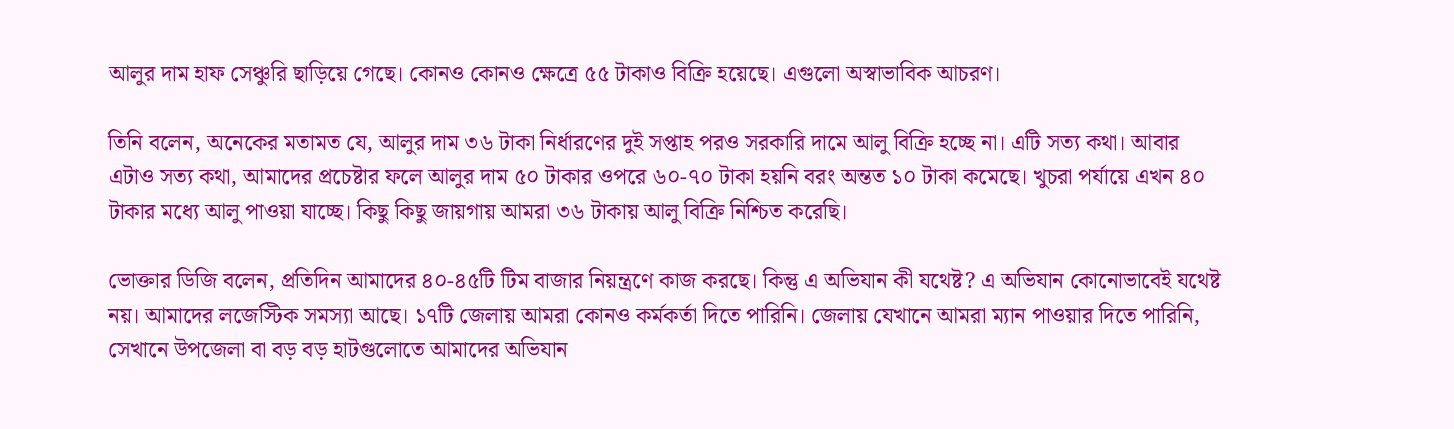আলুর দাম হাফ সেঞ্চুরি ছাড়িয়ে গেছে। কোনও কোনও ক্ষেত্রে ৫৫ টাকাও বিক্রি হয়েছে। এগুলো অস্বাভাবিক আচরণ।

তিনি বলেন, অনেকের মতামত যে, আলুর দাম ৩৬ টাকা নির্ধারণের দুই সপ্তাহ পরও সরকারি দামে আলু বিক্রি হচ্ছে না। এটি সত্য কথা। আবার এটাও সত্য কথা, আমাদের প্রচেষ্টার ফলে আলুর দাম ৫০ টাকার ওপরে ৬০-৭০ টাকা হয়নি বরং অন্তত ১০ টাকা কমেছে। খুচরা পর্যায়ে এখন ৪০ টাকার মধ্যে আলু পাওয়া যাচ্ছে। কিছু কিছু জায়গায় আমরা ৩৬ টাকায় আলু বিক্রি নিশ্চিত করেছি।

ভোক্তার ডিজি বলেন, প্রতিদিন আমাদের ৪০-৪৫টি টিম বাজার নিয়ন্ত্রণে কাজ করছে। কিন্তু এ অভিযান কী যথেষ্ট? এ অভিযান কোনোভাবেই যথেষ্ট নয়। আমাদের লজেস্টিক সমস্যা আছে। ১৭টি জেলায় আমরা কোনও কর্মকর্তা দিতে পারিনি। জেলায় যেখানে আমরা ম্যান পাওয়ার দিতে পারিনি, সেখানে উপজেলা বা বড় বড় হাটগুলোতে আমাদের অভিযান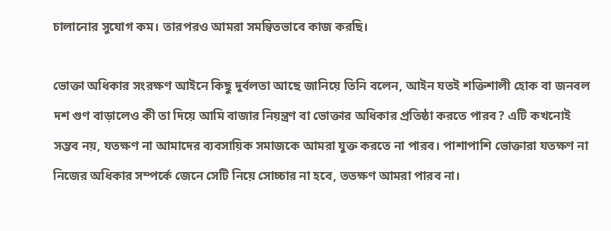চালানোর সুযোগ কম। তারপরও আমরা সমন্বিতভাবে কাজ করছি।

ভোক্তা অধিকার সংরক্ষণ আইনে কিছু দুর্বলতা আছে জানিয়ে তিনি বলেন, আইন যতই শক্তিশালী হোক বা জনবল দশ গুণ বাড়ালেও কী তা দিয়ে আমি বাজার নিয়ন্ত্রণ বা ভোক্তার অধিকার প্রতিষ্ঠা করতে পারব? এটি কখনোই সম্ভব নয়, যতক্ষণ না আমাদের ব্যবসায়িক সমাজকে আমরা যুক্ত করতে না পারব। পাশাপাশি ভোক্তারা যতক্ষণ না নিজের অধিকার সম্পর্কে জেনে সেটি নিয়ে সোচ্চার না হবে, ততক্ষণ আমরা পারব না।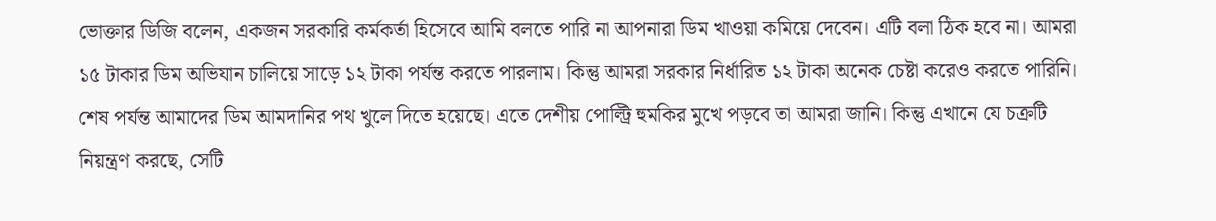ভোক্তার ডিজি বলেন, একজন সরকারি কর্মকর্তা হিসেবে আমি বলতে পারি না আপনারা ডিম খাওয়া কমিয়ে দেবেন। এটি বলা ঠিক হবে না। আমরা ১৫ টাকার ডিম অভিযান চালিয়ে সাড়ে ১২ টাকা পর্যন্ত করতে পারলাম। কিন্তু আমরা সরকার নির্ধারিত ১২ টাকা অনেক চেষ্টা করেও করতে পারিনি। শেষ পর্যন্ত আমাদের ডিম আমদানির পথ খুলে দিতে হয়েছে। এতে দেশীয় পোল্ট্রি হুমকির মুখে পড়বে তা আমরা জানি। কিন্তু এখানে যে চক্রটি নিয়ন্ত্রণ করছে, সেটি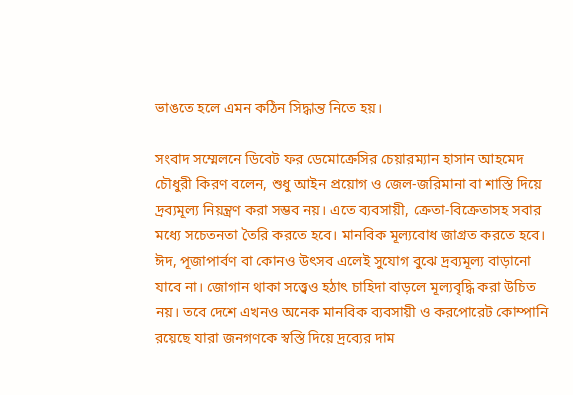ভাঙতে হলে এমন কঠিন সিদ্ধান্ত নিতে হয়।

সংবাদ সম্মেলনে ডিবেট ফর ডেমোক্রেসির চেয়ারম্যান হাসান আহমেদ চৌধুরী কিরণ বলেন, শুধু আইন প্রয়োগ ও জেল-জরিমানা বা শাস্তি দিয়ে দ্রব্যমূল্য নিয়ন্ত্রণ করা সম্ভব নয়। এতে ব্যবসায়ী, ক্রেতা-বিক্রেতাসহ সবার মধ্যে সচেতনতা তৈরি করতে হবে। মানবিক মূল্যবোধ জাগ্রত করতে হবে। ঈদ, পূজাপার্বণ বা কোনও উৎসব এলেই সুযোগ বুঝে দ্রব্যমূল্য বাড়ানো যাবে না। জোগান থাকা সত্ত্বেও হঠাৎ চাহিদা বাড়লে মূল্যবৃদ্ধি করা উচিত নয়। তবে দেশে এখনও অনেক মানবিক ব্যবসায়ী ও করপোরেট কোম্পানি রয়েছে যারা জনগণকে স্বস্তি দিয়ে দ্রব্যের দাম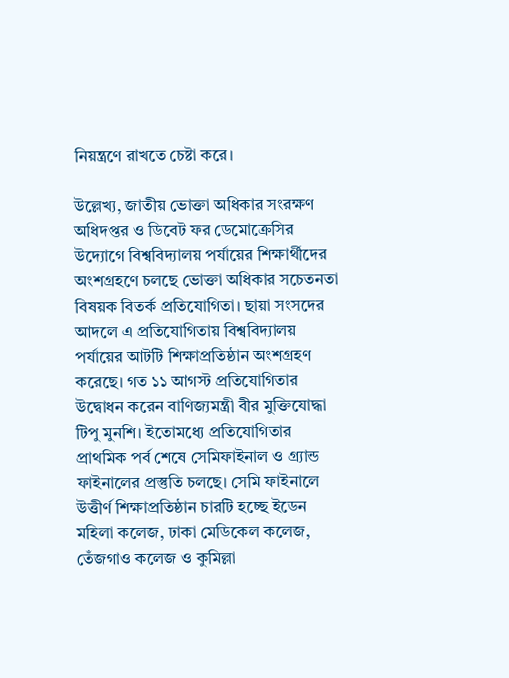নিয়ন্ত্রণে রাখতে চেষ্টা করে।

উল্লেখ্য, জাতীয় ভোক্তা অধিকার সংরক্ষণ অধিদপ্তর ও ডিবেট ফর ডেমোক্রেসির উদ্যোগে বিশ্ববিদ্যালয় পর্যায়ের শিক্ষার্থীদের অংশগ্রহণে চলছে ভোক্তা অধিকার সচেতনতা বিষয়ক বিতর্ক প্রতিযোগিতা। ছায়া সংসদের আদলে এ প্রতিযোগিতায় বিশ্ববিদ্যালয় পর্যায়ের আটটি শিক্ষাপ্রতিষ্ঠান অংশগ্রহণ করেছে। গত ১১ আগস্ট প্রতিযোগিতার উদ্বোধন করেন বাণিজ্যমন্ত্রী বীর মুক্তিযোদ্ধা টিপু মুনশি। ইতোমধ্যে প্রতিযোগিতার প্রাথমিক পর্ব শেষে সেমিফাইনাল ও গ্র্যান্ড ফাইনালের প্রস্তুতি চলছে। সেমি ফাইনালে উত্তীর্ণ শিক্ষাপ্রতিষ্ঠান চারটি হচ্ছে ইডেন মহিলা কলেজ, ঢাকা মেডিকেল কলেজ, তেঁজগাও কলেজ ও কুমিল্লা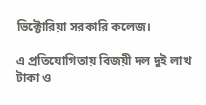ভিক্টোরিয়া সরকারি কলেজ।

এ প্রতিযোগিতায় বিজয়ী দল দুই লাখ টাকা ও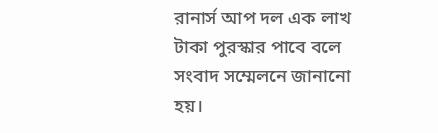রানার্স আপ দল এক লাখ টাকা পুরস্কার পাবে বলে সংবাদ সম্মেলনে জানানো হয়।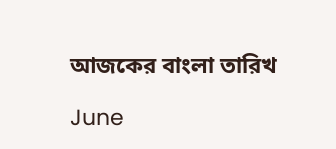আজকের বাংলা তারিখ

June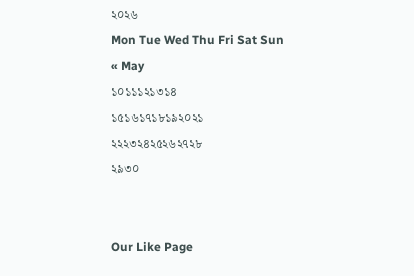২০২৬
Mon Tue Wed Thu Fri Sat Sun
« May
১০১১১২১৩১৪
১৫১৬১৭১৮১৯২০২১
২২২৩২৪২৫২৬২৭২৮
২৯৩০


Our Like Page